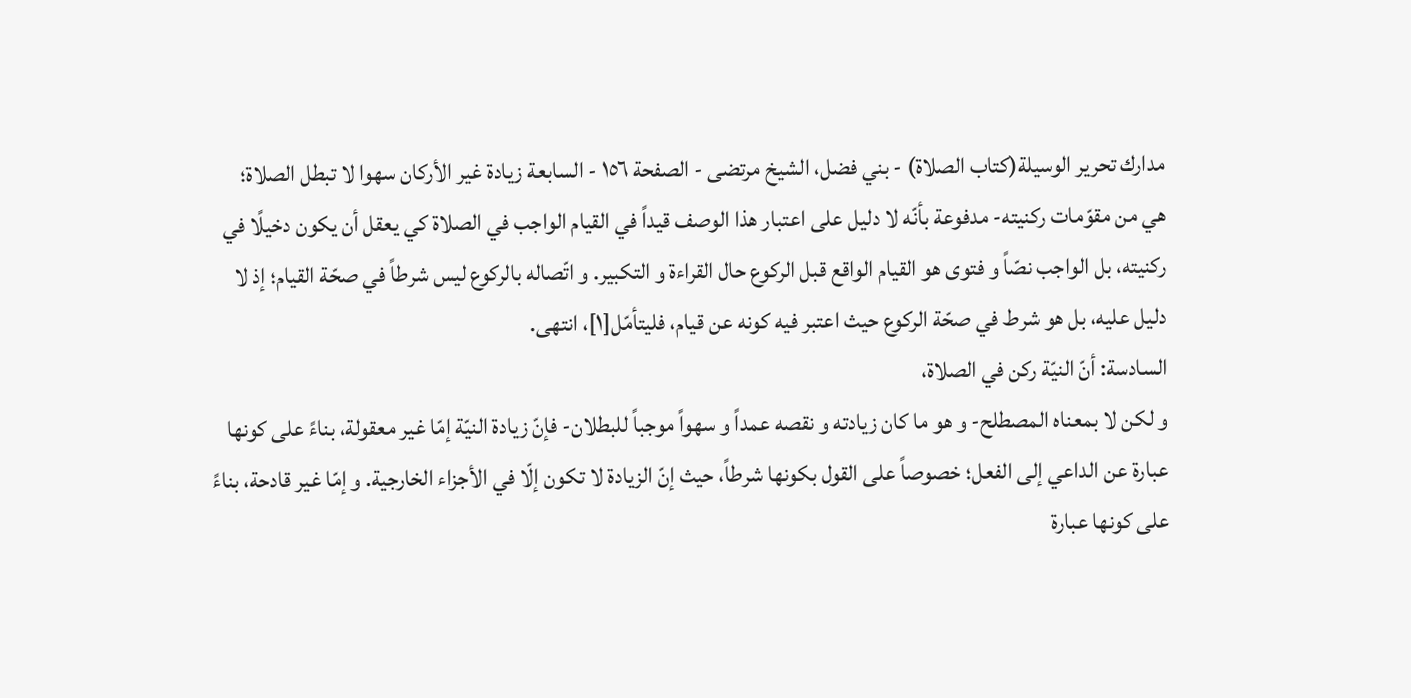مدارك تحرير الوسيلة(كتاب الصلاة) - بني فضل، الشيخ مرتضى - الصفحة ١٥٦ - السابعة زيادة غير الأركان سهوا لا تبطل الصلاة؛
هي من مقوّمات ركنيته- مدفوعة بأنّه لا دليل على اعتبار هذا الوصف قيداً في القيام الواجب في الصلاة كي يعقل أن يكون دخيلًا في ركنيته، بل الواجب نصّاً و فتوى هو القيام الواقع قبل الركوع حال القراءة و التكبير. و اتّصاله بالركوع ليس شرطاً في صحّة القيام؛ إذ لا دليل عليه، بل هو شرط في صحّة الركوع حيث اعتبر فيه كونه عن قيام، فليتأمّل[١]، انتهى.
السادسة: أنّ النيّة ركن في الصلاة،
و لكن لا بمعناه المصطلح- و هو ما كان زيادته و نقصه عمداً و سهواً موجباً للبطلان- فإنّ زيادة النيّة إمّا غير معقولة، بناءً على كونها عبارة عن الداعي إلى الفعل؛ خصوصاً على القول بكونها شرطاً، حيث إنّ الزيادة لا تكون إلّا في الأجزاء الخارجية. و إمّا غير قادحة، بناءً على كونها عبارة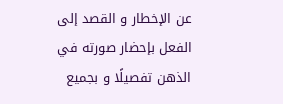عن الإخطار و القصد إلى الفعل بإحضار صورته في الذهن تفصيلًا و بجميع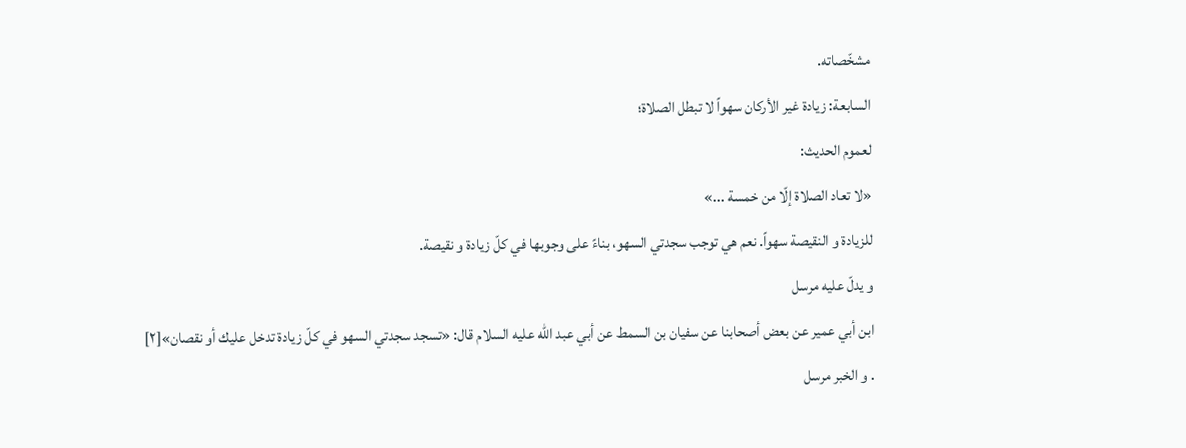مشخّصاته.
السابعة: زيادة غير الأركان سهواً لا تبطل الصلاة؛
لعموم الحديث:
«لا تعاد الصلاة إلّا من خمسة ...»
للزيادة و النقيصة سهواً. نعم هي توجب سجدتي السهو، بناءً على وجوبها في كلّ زيادة و نقيصة.
و يدلّ عليه مرسل
ابن أبي عمير عن بعض أصحابنا عن سفيان بن السمط عن أبي عبد اللّه عليه السلام قال: «تسجد سجدتي السهو في كلّ زيادة تدخل عليك أو نقصان»[٢]
. و الخبر مرسل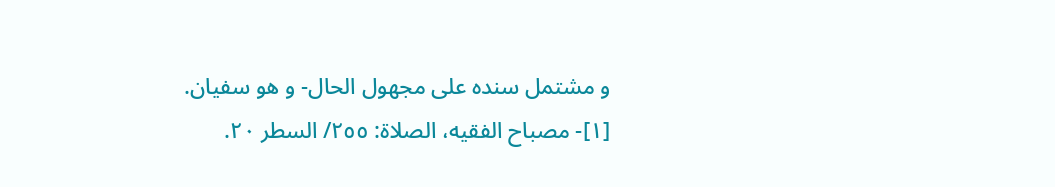و مشتمل سنده على مجهول الحال- و هو سفيان.
[١]- مصباح الفقيه، الصلاة: ٢٥٥/ السطر ٢٠.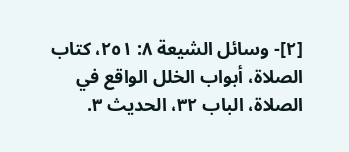[٢]- وسائل الشيعة ٨: ٢٥١، كتاب الصلاة، أبواب الخلل الواقع في الصلاة، الباب ٣٢، الحديث ٣.